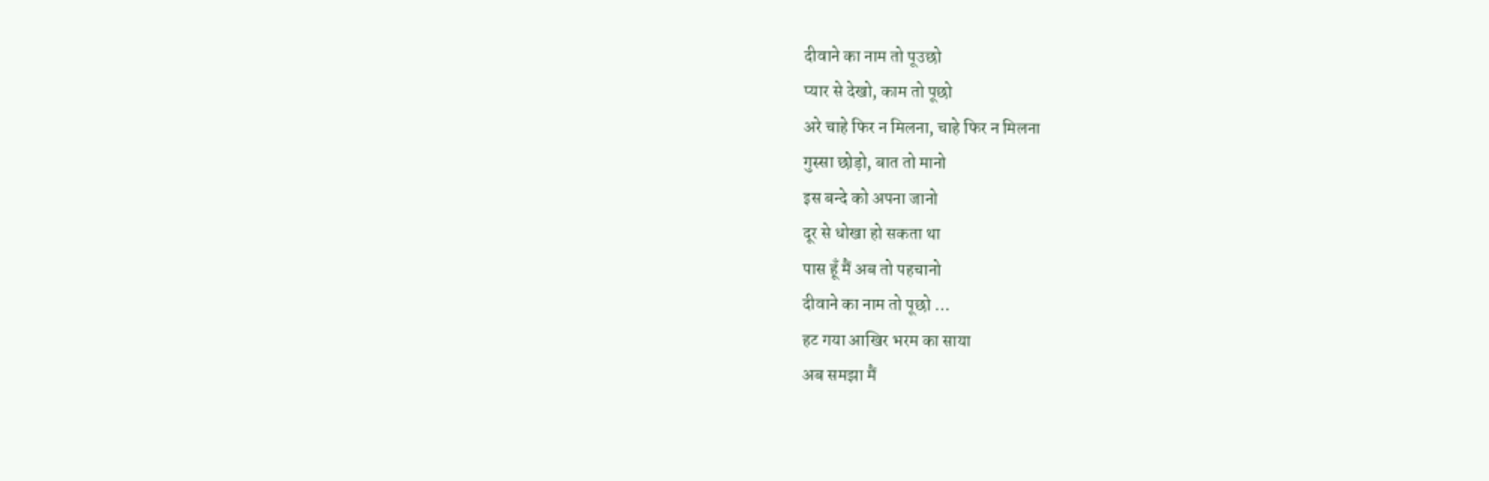दीवाने का नाम तो पूउछो
प्यार से देखो, काम तो पूछो
अरे चाहे फिर न मिलना, चाहे फिर न मिलना
गुस्सा छोड़ो, बात तो मानो
इस बन्दे को अपना जानो
दूर से धोखा हो सकता था
पास हूँ मैं अब तो पहचानो
दीवाने का नाम तो पूछो …
हट गया आखिर भरम का साया
अब समझा मैं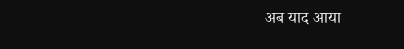अब याद आया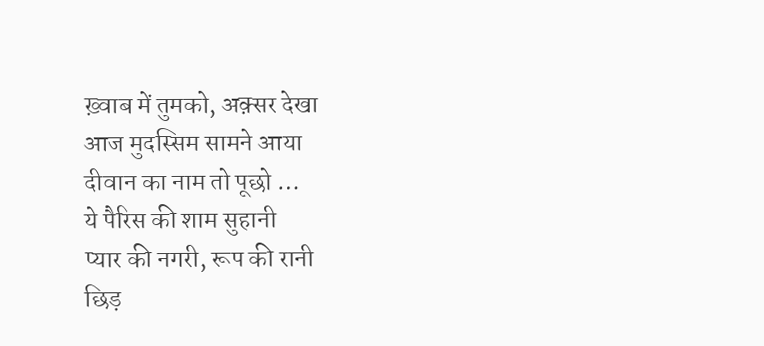ख़्वाब में तुमको, अक़्सर देखा
आज मुदस्सिम सामने आया
दीवान का नाम तो पूछो …
ये पैरिस की शाम सुहानी
प्यार की नगरी, रूप की रानी
छिड़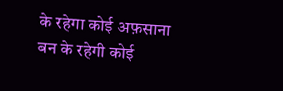के रहेगा कोई अफ़साना
बन के रहेगी कोई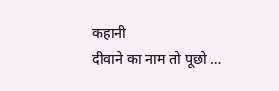कहानी
दीवाने का नाम तो पूछो …